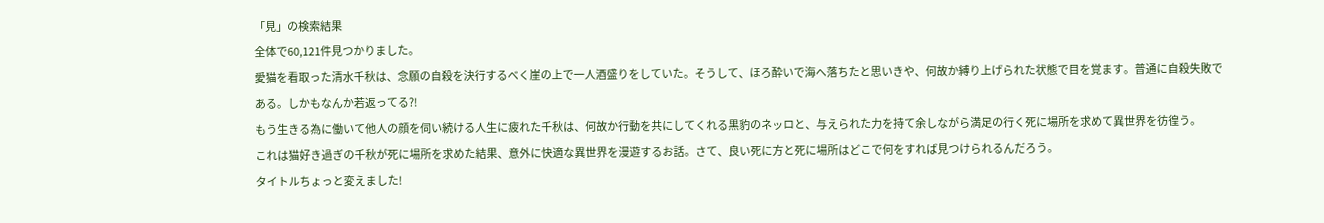「見」の検索結果
全体で60,121件見つかりました。
愛猫を看取った清水千秋は、念願の自殺を決行するべく崖の上で一人酒盛りをしていた。そうして、ほろ酔いで海へ落ちたと思いきや、何故か縛り上げられた状態で目を覚ます。普通に自殺失敗である。しかもなんか若返ってる?!
もう生きる為に働いて他人の顔を伺い続ける人生に疲れた千秋は、何故か行動を共にしてくれる黒豹のネッロと、与えられた力を持て余しながら満足の行く死に場所を求めて異世界を彷徨う。
これは猫好き過ぎの千秋が死に場所を求めた結果、意外に快適な異世界を漫遊するお話。さて、良い死に方と死に場所はどこで何をすれば見つけられるんだろう。
タイトルちょっと変えました!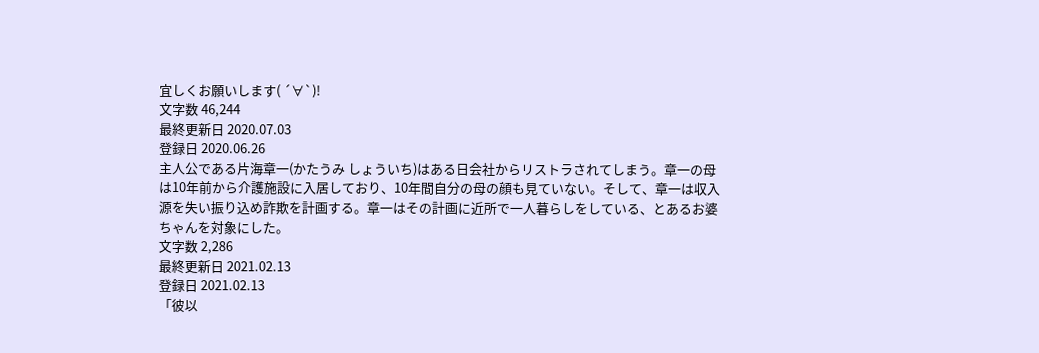宜しくお願いします( ´∀`)!
文字数 46,244
最終更新日 2020.07.03
登録日 2020.06.26
主人公である片海章一(かたうみ しょういち)はある日会社からリストラされてしまう。章一の母は10年前から介護施設に入居しており、10年間自分の母の顔も見ていない。そして、章一は収入源を失い振り込め詐欺を計画する。章一はその計画に近所で一人暮らしをしている、とあるお婆ちゃんを対象にした。
文字数 2,286
最終更新日 2021.02.13
登録日 2021.02.13
「彼以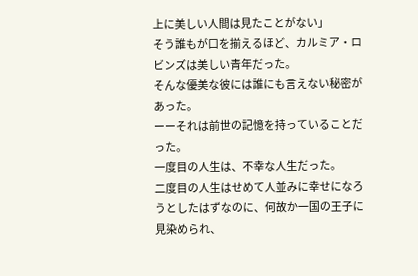上に美しい人間は見たことがない」
そう誰もが口を揃えるほど、カルミア・ロビンズは美しい青年だった。
そんな優美な彼には誰にも言えない秘密があった。
ーーそれは前世の記憶を持っていることだった。
一度目の人生は、不幸な人生だった。
二度目の人生はせめて人並みに幸せになろうとしたはずなのに、何故か一国の王子に見染められ、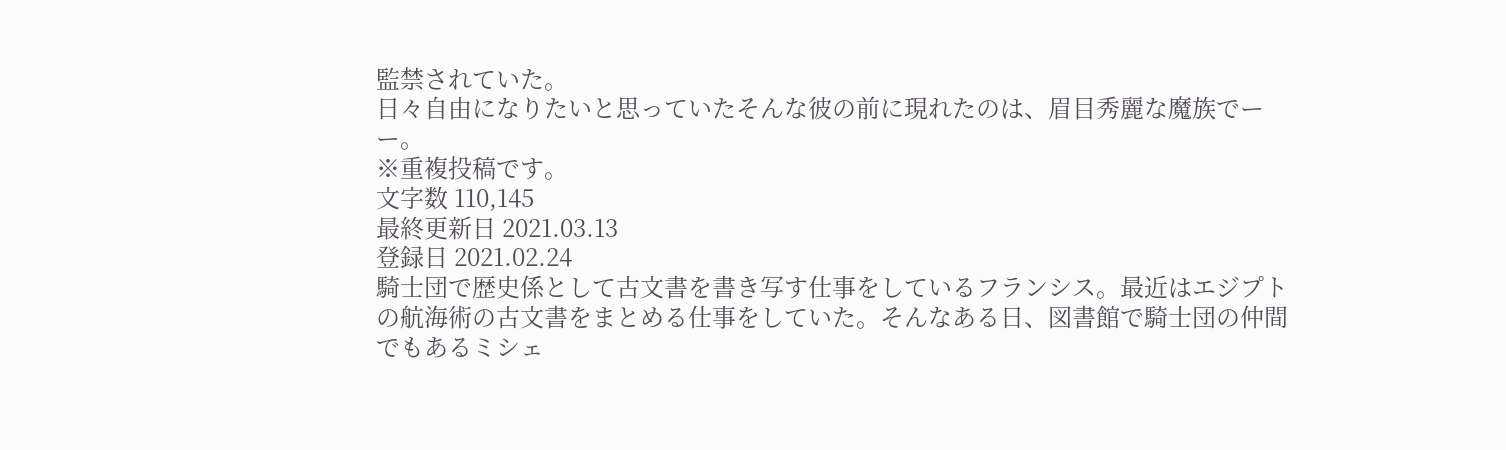監禁されていた。
日々自由になりたいと思っていたそんな彼の前に現れたのは、眉目秀麗な魔族でーー。
※重複投稿です。
文字数 110,145
最終更新日 2021.03.13
登録日 2021.02.24
騎士団で歴史係として古文書を書き写す仕事をしているフランシス。最近はエジプトの航海術の古文書をまとめる仕事をしていた。そんなある日、図書館で騎士団の仲間でもあるミシェ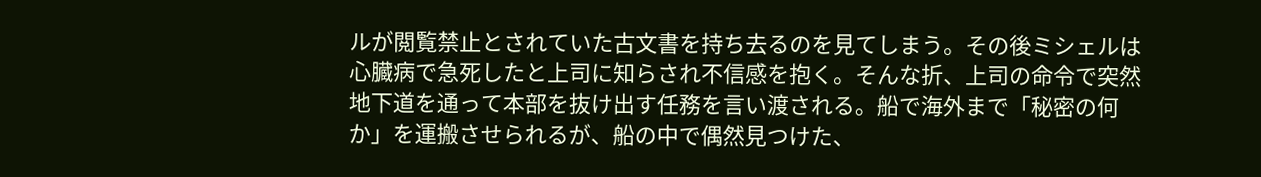ルが閲覧禁止とされていた古文書を持ち去るのを見てしまう。その後ミシェルは心臓病で急死したと上司に知らされ不信感を抱く。そんな折、上司の命令で突然地下道を通って本部を抜け出す任務を言い渡される。船で海外まで「秘密の何か」を運搬させられるが、船の中で偶然見つけた、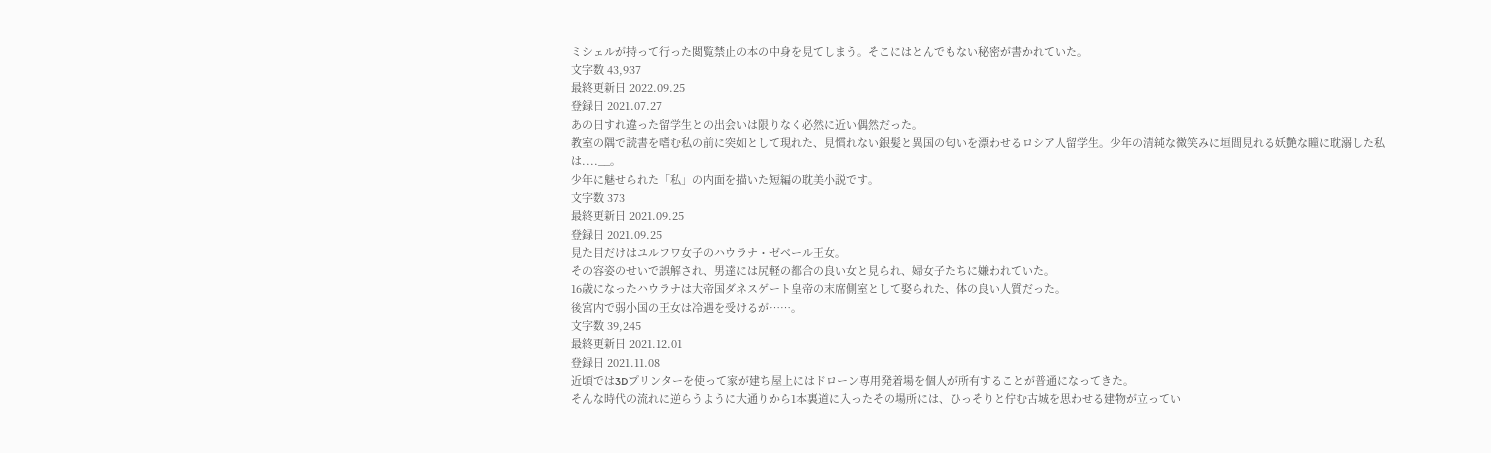ミシェルが持って行った閲覧禁止の本の中身を見てしまう。そこにはとんでもない秘密が書かれていた。
文字数 43,937
最終更新日 2022.09.25
登録日 2021.07.27
あの日すれ違った留学生との出会いは限りなく必然に近い偶然だった。
教室の隅で読書を嗜む私の前に突如として現れた、見慣れない銀髪と異国の匂いを漂わせるロシア人留学生。少年の清純な微笑みに垣間見れる妖艶な瞳に耽溺した私は....__。
少年に魅せられた「私」の内面を描いた短編の耽美小説です。
文字数 373
最終更新日 2021.09.25
登録日 2021.09.25
見た目だけはユルフワ女子のハウラナ・ゼベール王女。
その容姿のせいで誤解され、男達には尻軽の都合の良い女と見られ、婦女子たちに嫌われていた。
16歳になったハウラナは大帝国ダネスゲート皇帝の末席側室として娶られた、体の良い人質だった。
後宮内で弱小国の王女は冷遇を受けるが……。
文字数 39,245
最終更新日 2021.12.01
登録日 2021.11.08
近頃では3Dプリンターを使って家が建ち屋上にはドローン専用発着場を個人が所有することが普通になってきた。
そんな時代の流れに逆らうように大通りから1本裏道に入ったその場所には、ひっそりと佇む古城を思わせる建物が立ってい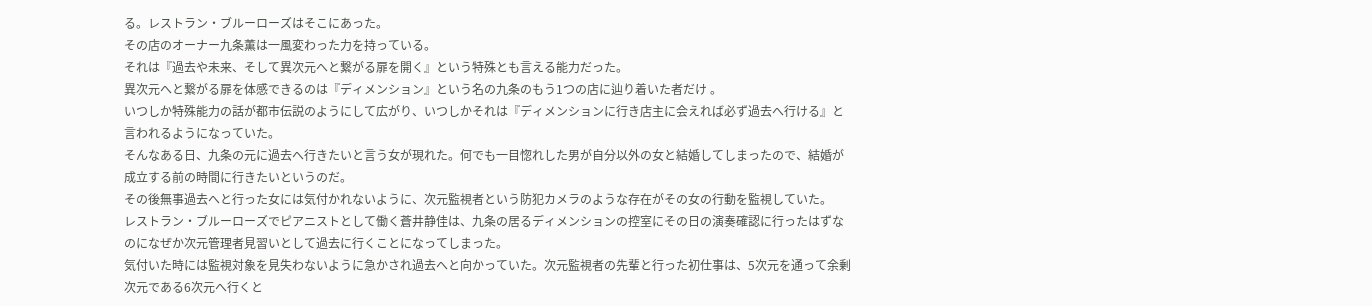る。レストラン・ブルーローズはそこにあった。
その店のオーナー九条薫は一風変わった力を持っている。
それは『過去や未来、そして異次元へと繋がる扉を開く』という特殊とも言える能力だった。
異次元へと繋がる扉を体感できるのは『ディメンション』という名の九条のもう1つの店に辿り着いた者だけ 。
いつしか特殊能力の話が都市伝説のようにして広がり、いつしかそれは『ディメンションに行き店主に会えれば必ず過去へ行ける』と言われるようになっていた。
そんなある日、九条の元に過去へ行きたいと言う女が現れた。何でも一目惚れした男が自分以外の女と結婚してしまったので、結婚が成立する前の時間に行きたいというのだ。
その後無事過去へと行った女には気付かれないように、次元監視者という防犯カメラのような存在がその女の行動を監視していた。
レストラン・ブルーローズでピアニストとして働く蒼井静佳は、九条の居るディメンションの控室にその日の演奏確認に行ったはずなのになぜか次元管理者見習いとして過去に行くことになってしまった。
気付いた時には監視対象を見失わないように急かされ過去へと向かっていた。次元監視者の先輩と行った初仕事は、5次元を通って余剰次元である6次元へ行くと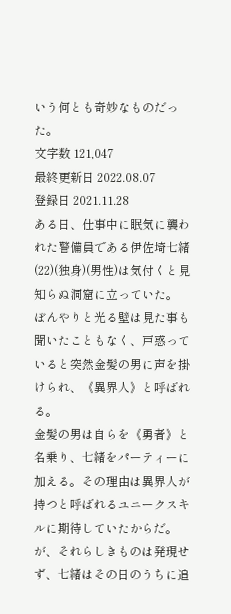いう何とも奇妙なものだった。
文字数 121,047
最終更新日 2022.08.07
登録日 2021.11.28
ある日、仕事中に眠気に襲われた警備員である伊佐埼七緒(22)(独身)(男性)は気付くと見知らぬ洞窟に立っていた。
ぼんやりと光る壁は見た事も聞いたこともなく、戸惑っていると突然金髪の男に声を掛けられ、《異界人》と呼ばれる。
金髪の男は自らを《勇者》と名乗り、七緒をパーティーに加える。その理由は異界人が持つと呼ばれるユニークスキルに期待していたからだ。
が、それらしきものは発現せず、七緒はその日のうちに追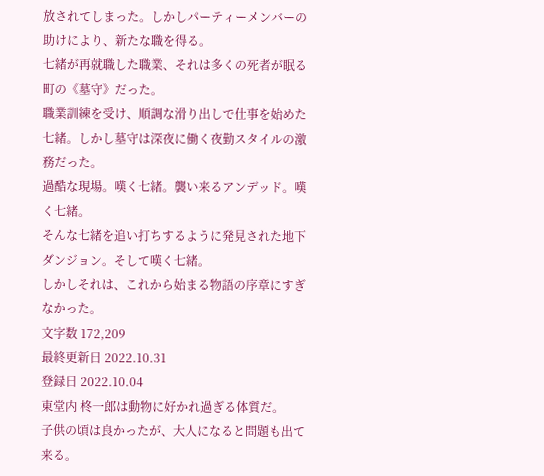放されてしまった。しかしパーティーメンバーの助けにより、新たな職を得る。
七緒が再就職した職業、それは多くの死者が眠る町の《墓守》だった。
職業訓練を受け、順調な滑り出しで仕事を始めた七緒。しかし墓守は深夜に働く夜勤スタイルの激務だった。
過酷な現場。嘆く七緒。襲い来るアンデッド。嘆く七緒。
そんな七緒を追い打ちするように発見された地下ダンジョン。そして嘆く七緒。
しかしそれは、これから始まる物語の序章にすぎなかった。
文字数 172,209
最終更新日 2022.10.31
登録日 2022.10.04
東堂内 柊一郎は動物に好かれ過ぎる体質だ。
子供の頃は良かったが、大人になると問題も出て来る。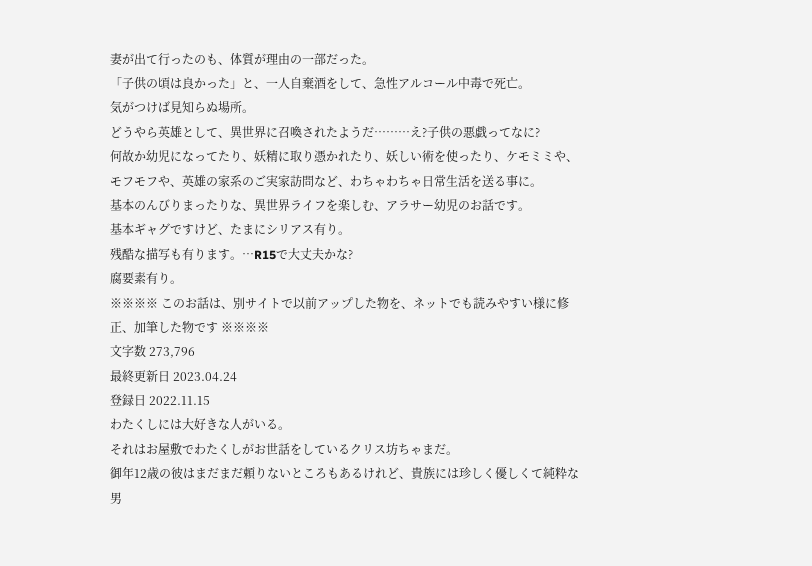妻が出て行ったのも、体質が理由の一部だった。
「子供の頃は良かった」と、一人自棄酒をして、急性アルコール中毒で死亡。
気がつけば見知らぬ場所。
どうやら英雄として、異世界に召喚されたようだ………え?子供の悪戯ってなに?
何故か幼児になってたり、妖精に取り憑かれたり、妖しい術を使ったり、ケモミミや、モフモフや、英雄の家系のご実家訪問など、わちゃわちゃ日常生活を送る事に。
基本のんびりまったりな、異世界ライフを楽しむ、アラサー幼児のお話です。
基本ギャグですけど、たまにシリアス有り。
残酷な描写も有ります。…R15で大丈夫かな?
腐要素有り。
※※※※ このお話は、別サイトで以前アップした物を、ネットでも読みやすい様に修正、加筆した物です ※※※※
文字数 273,796
最終更新日 2023.04.24
登録日 2022.11.15
わたくしには大好きな人がいる。
それはお屋敷でわたくしがお世話をしているクリス坊ちゃまだ。
御年12歳の彼はまだまだ頼りないところもあるけれど、貴族には珍しく優しくて純粋な男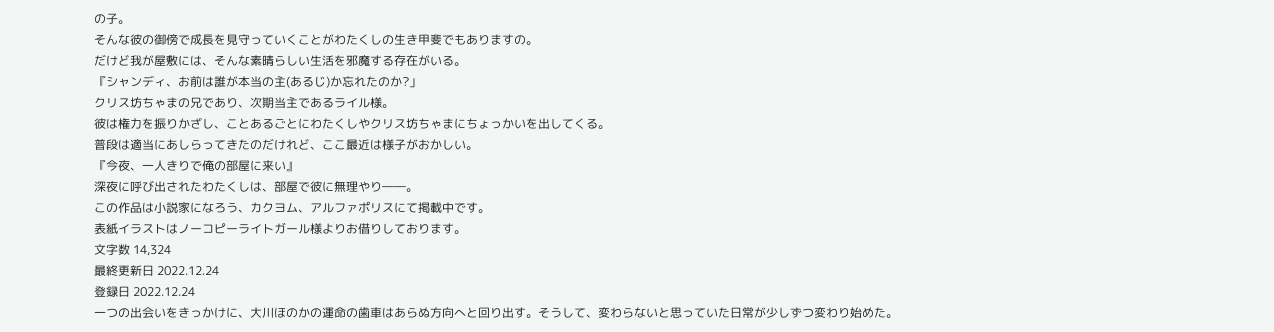の子。
そんな彼の御傍で成長を見守っていくことがわたくしの生き甲斐でもありますの。
だけど我が屋敷には、そんな素晴らしい生活を邪魔する存在がいる。
『シャンディ、お前は誰が本当の主(あるじ)か忘れたのか?」
クリス坊ちゃまの兄であり、次期当主であるライル様。
彼は権力を振りかざし、ことあるごとにわたくしやクリス坊ちゃまにちょっかいを出してくる。
普段は適当にあしらってきたのだけれど、ここ最近は様子がおかしい。
『今夜、一人きりで俺の部屋に来い』
深夜に呼び出されたわたくしは、部屋で彼に無理やり――。
この作品は小説家になろう、カクヨム、アルファポリスにて掲載中です。
表紙イラストはノーコピーライトガール様よりお借りしております。
文字数 14,324
最終更新日 2022.12.24
登録日 2022.12.24
一つの出会いをきっかけに、大川ほのかの運命の歯車はあらぬ方向へと回り出す。そうして、変わらないと思っていた日常が少しずつ変わり始めた。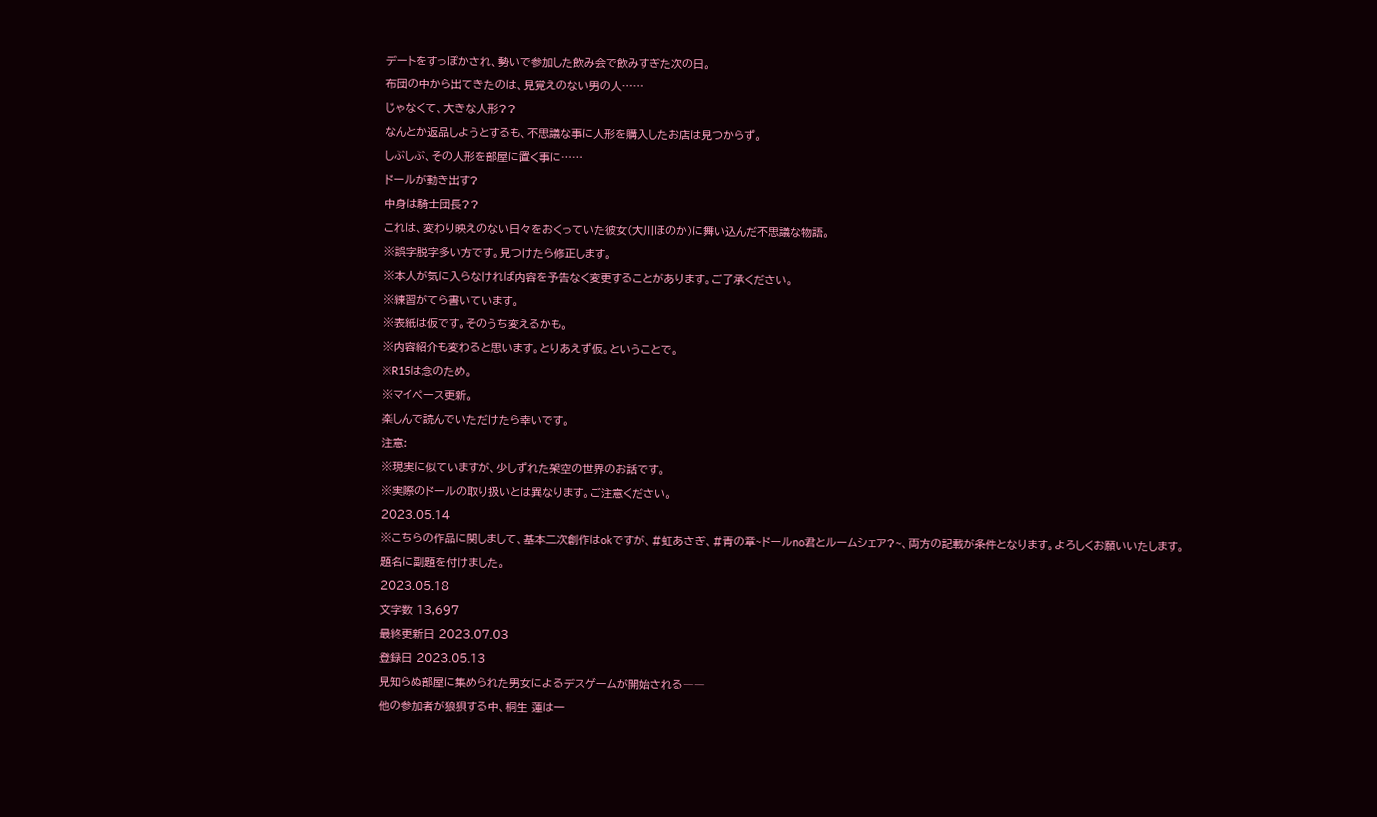デートをすっぽかされ、勢いで参加した飲み会で飲みすぎた次の日。
布団の中から出てきたのは、見覚えのない男の人……
じゃなくて、大きな人形??
なんとか返品しようとするも、不思議な事に人形を購入したお店は見つからず。
しぶしぶ、その人形を部屋に置く事に……
ドールが動き出す?
中身は騎士団長??
これは、変わり映えのない日々をおくっていた彼女(大川ほのか)に舞い込んだ不思議な物語。
※誤字脱字多い方です。見つけたら修正します。
※本人が気に入らなければ内容を予告なく変更することがあります。ご了承ください。
※練習がてら書いています。
※表紙は仮です。そのうち変えるかも。
※内容紹介も変わると思います。とりあえず仮。ということで。
※R15は念のため。
※マイペース更新。
楽しんで読んでいただけたら幸いです。
注意:
※現実に似ていますが、少しずれた架空の世界のお話です。
※実際のドールの取り扱いとは異なります。ご注意ください。
2023.05.14
※こちらの作品に関しまして、基本二次創作はokですが、#虹あさぎ、#青の章~ドールno君とルームシェア?~、両方の記載が条件となります。よろしくお願いいたします。
題名に副題を付けました。
2023.05.18
文字数 13,697
最終更新日 2023.07.03
登録日 2023.05.13
見知らぬ部屋に集められた男女によるデスゲームが開始される――
他の参加者が狼狽する中、桐生 蓮は一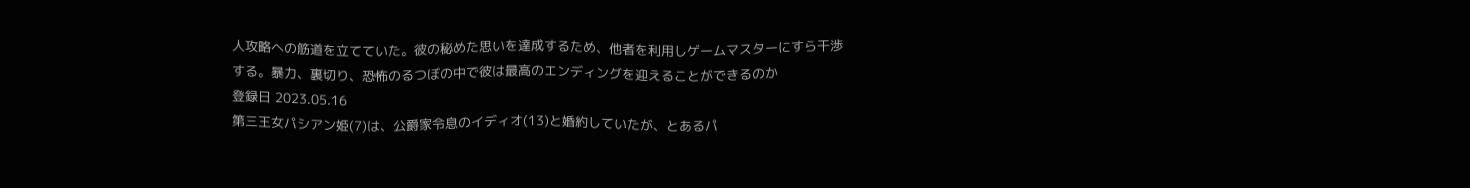人攻略への筋道を立てていた。彼の秘めた思いを達成するため、他者を利用しゲームマスターにすら干渉する。暴力、裏切り、恐怖のるつぼの中で彼は最高のエンディングを迎えることができるのか
登録日 2023.05.16
第三王女パシアン姫(7)は、公爵家令息のイディオ(13)と婚約していたが、とあるパ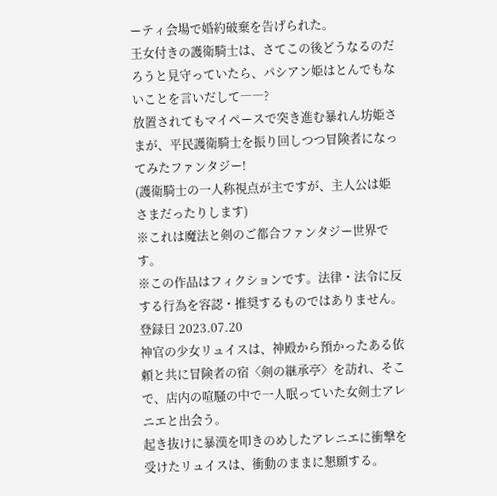ーティ会場で婚約破棄を告げられた。
王女付きの護衛騎士は、さてこの後どうなるのだろうと見守っていたら、パシアン姫はとんでもないことを言いだして――?
放置されてもマイペースで突き進む暴れん坊姫さまが、平民護衛騎士を振り回しつつ冒険者になってみたファンタジー!
(護衛騎士の一人称視点が主ですが、主人公は姫さまだったりします)
※これは魔法と剣のご都合ファンタジー世界です。
※この作品はフィクションです。法律・法令に反する行為を容認・推奨するものではありません。
登録日 2023.07.20
神官の少女リュイスは、神殿から預かったある依頼と共に冒険者の宿〈剣の継承亭〉を訪れ、そこで、店内の喧騒の中で一人眠っていた女剣士アレニエと出会う。
起き抜けに暴漢を叩きのめしたアレニエに衝撃を受けたリュイスは、衝動のままに懇願する。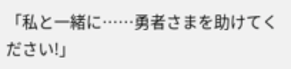「私と一緒に……勇者さまを助けてください!」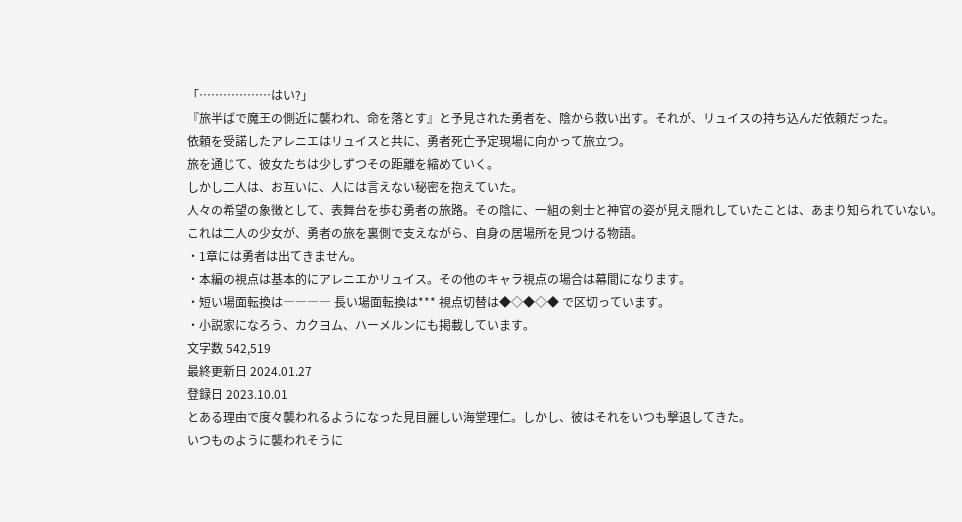「………………はい?」
『旅半ばで魔王の側近に襲われ、命を落とす』と予見された勇者を、陰から救い出す。それが、リュイスの持ち込んだ依頼だった。
依頼を受諾したアレニエはリュイスと共に、勇者死亡予定現場に向かって旅立つ。
旅を通じて、彼女たちは少しずつその距離を縮めていく。
しかし二人は、お互いに、人には言えない秘密を抱えていた。
人々の希望の象徴として、表舞台を歩む勇者の旅路。その陰に、一組の剣士と神官の姿が見え隠れしていたことは、あまり知られていない。
これは二人の少女が、勇者の旅を裏側で支えながら、自身の居場所を見つける物語。
・1章には勇者は出てきません。
・本編の視点は基本的にアレニエかリュイス。その他のキャラ視点の場合は幕間になります。
・短い場面転換は―――― 長い場面転換は*** 視点切替は◆◇◆◇◆ で区切っています。
・小説家になろう、カクヨム、ハーメルンにも掲載しています。
文字数 542,519
最終更新日 2024.01.27
登録日 2023.10.01
とある理由で度々襲われるようになった見目麗しい海堂理仁。しかし、彼はそれをいつも撃退してきた。
いつものように襲われそうに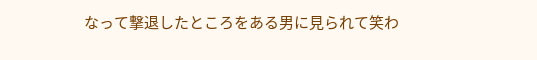なって撃退したところをある男に見られて笑わ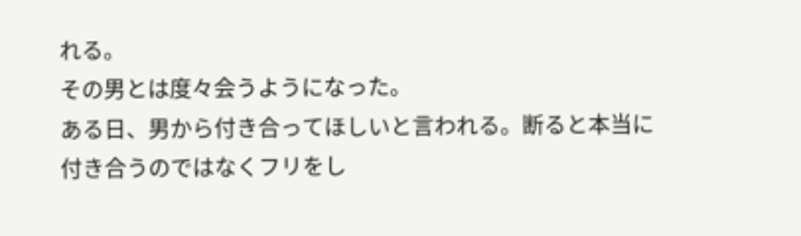れる。
その男とは度々会うようになった。
ある日、男から付き合ってほしいと言われる。断ると本当に付き合うのではなくフリをし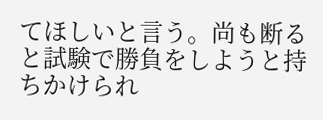てほしいと言う。尚も断ると試験で勝負をしようと持ちかけられ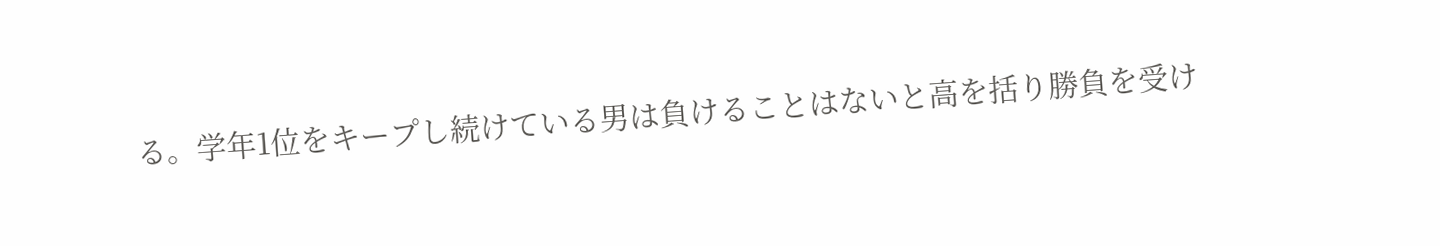る。学年1位をキープし続けている男は負けることはないと高を括り勝負を受け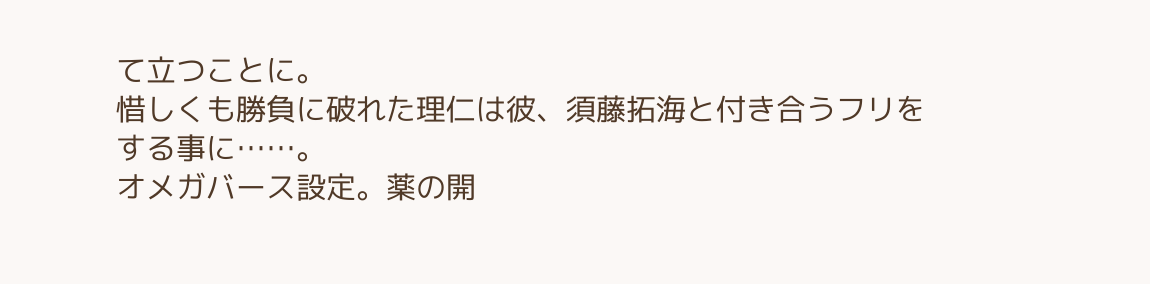て立つことに。
惜しくも勝負に破れた理仁は彼、須藤拓海と付き合うフリをする事に……。
オメガバース設定。薬の開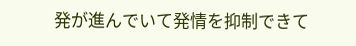発が進んでいて発情を抑制できて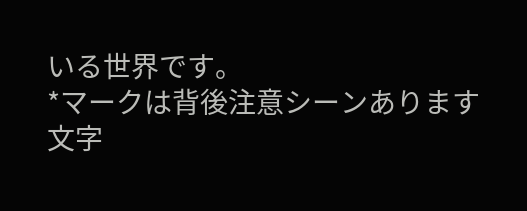いる世界です。
*マークは背後注意シーンあります
文字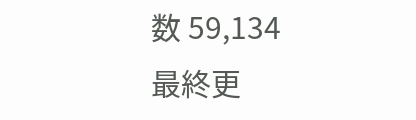数 59,134
最終更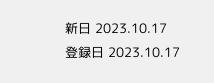新日 2023.10.17
登録日 2023.10.17